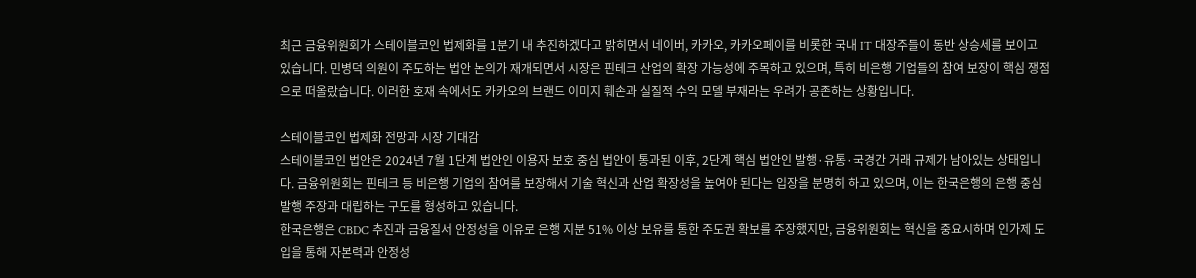최근 금융위원회가 스테이블코인 법제화를 1분기 내 추진하겠다고 밝히면서 네이버, 카카오, 카카오페이를 비롯한 국내 IT 대장주들이 동반 상승세를 보이고 있습니다. 민병덕 의원이 주도하는 법안 논의가 재개되면서 시장은 핀테크 산업의 확장 가능성에 주목하고 있으며, 특히 비은행 기업들의 참여 보장이 핵심 쟁점으로 떠올랐습니다. 이러한 호재 속에서도 카카오의 브랜드 이미지 훼손과 실질적 수익 모델 부재라는 우려가 공존하는 상황입니다.

스테이블코인 법제화 전망과 시장 기대감
스테이블코인 법안은 2024년 7월 1단계 법안인 이용자 보호 중심 법안이 통과된 이후, 2단계 핵심 법안인 발행·유통·국경간 거래 규제가 남아있는 상태입니다. 금융위원회는 핀테크 등 비은행 기업의 참여를 보장해서 기술 혁신과 산업 확장성을 높여야 된다는 입장을 분명히 하고 있으며, 이는 한국은행의 은행 중심 발행 주장과 대립하는 구도를 형성하고 있습니다.
한국은행은 CBDC 추진과 금융질서 안정성을 이유로 은행 지분 51% 이상 보유를 통한 주도권 확보를 주장했지만, 금융위원회는 혁신을 중요시하며 인가제 도입을 통해 자본력과 안정성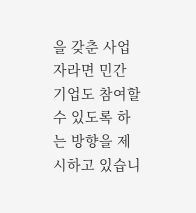을 갖춘 사업자라면 민간 기업도 참여할 수 있도록 하는 방향을 제시하고 있습니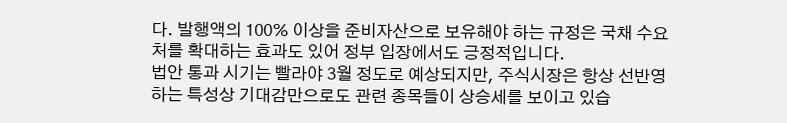다. 발행액의 100% 이상을 준비자산으로 보유해야 하는 규정은 국채 수요처를 확대하는 효과도 있어 정부 입장에서도 긍정적입니다.
법안 통과 시기는 빨라야 3월 정도로 예상되지만, 주식시장은 항상 선반영하는 특성상 기대감만으로도 관련 종목들이 상승세를 보이고 있습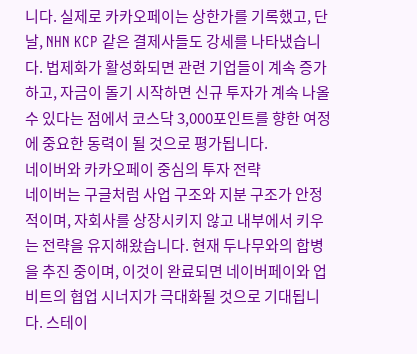니다. 실제로 카카오페이는 상한가를 기록했고, 단날, NHN KCP 같은 결제사들도 강세를 나타냈습니다. 법제화가 활성화되면 관련 기업들이 계속 증가하고, 자금이 돌기 시작하면 신규 투자가 계속 나올 수 있다는 점에서 코스닥 3,000포인트를 향한 여정에 중요한 동력이 될 것으로 평가됩니다.
네이버와 카카오페이 중심의 투자 전략
네이버는 구글처럼 사업 구조와 지분 구조가 안정적이며, 자회사를 상장시키지 않고 내부에서 키우는 전략을 유지해왔습니다. 현재 두나무와의 합병을 추진 중이며, 이것이 완료되면 네이버페이와 업비트의 협업 시너지가 극대화될 것으로 기대됩니다. 스테이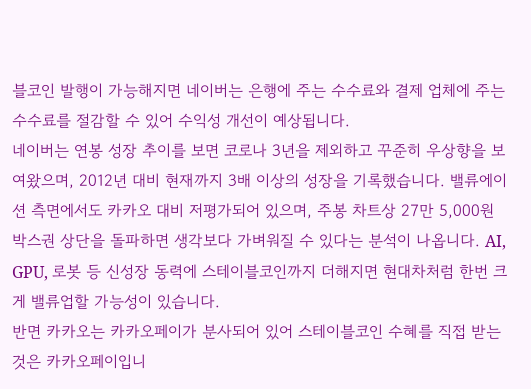블코인 발행이 가능해지면 네이버는 은행에 주는 수수료와 결제 업체에 주는 수수료를 절감할 수 있어 수익성 개선이 예상됩니다.
네이버는 연봉 성장 추이를 보면 코로나 3년을 제외하고 꾸준히 우상향을 보여왔으며, 2012년 대비 현재까지 3배 이상의 성장을 기록했습니다. 밸류에이션 측면에서도 카카오 대비 저평가되어 있으며, 주봉 차트상 27만 5,000원 박스권 상단을 돌파하면 생각보다 가벼워질 수 있다는 분석이 나옵니다. AI, GPU, 로봇 등 신성장 동력에 스테이블코인까지 더해지면 현대차처럼 한번 크게 밸류업할 가능성이 있습니다.
반면 카카오는 카카오페이가 분사되어 있어 스테이블코인 수혜를 직접 받는 것은 카카오페이입니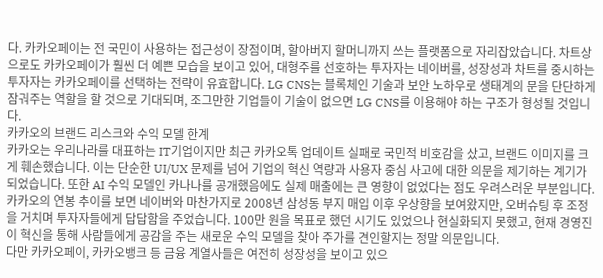다. 카카오페이는 전 국민이 사용하는 접근성이 장점이며, 할아버지 할머니까지 쓰는 플랫폼으로 자리잡았습니다. 차트상으로도 카카오페이가 훨씬 더 예쁜 모습을 보이고 있어, 대형주를 선호하는 투자자는 네이버를, 성장성과 차트를 중시하는 투자자는 카카오페이를 선택하는 전략이 유효합니다. LG CNS는 블록체인 기술과 보안 노하우로 생태계의 문을 단단하게 잠궈주는 역할을 할 것으로 기대되며, 조그만한 기업들이 기술이 없으면 LG CNS를 이용해야 하는 구조가 형성될 것입니다.
카카오의 브랜드 리스크와 수익 모델 한계
카카오는 우리나라를 대표하는 IT기업이지만 최근 카카오톡 업데이트 실패로 국민적 비호감을 샀고, 브랜드 이미지를 크게 훼손했습니다. 이는 단순한 UI/UX 문제를 넘어 기업의 혁신 역량과 사용자 중심 사고에 대한 의문을 제기하는 계기가 되었습니다. 또한 AI 수익 모델인 카나나를 공개했음에도 실제 매출에는 큰 영향이 없었다는 점도 우려스러운 부분입니다.
카카오의 연봉 추이를 보면 네이버와 마찬가지로 2008년 삼성동 부지 매입 이후 우상향을 보여왔지만, 오버슈팅 후 조정을 거치며 투자자들에게 답답함을 주었습니다. 100만 원을 목표로 했던 시기도 있었으나 현실화되지 못했고, 현재 경영진이 혁신을 통해 사람들에게 공감을 주는 새로운 수익 모델을 찾아 주가를 견인할지는 정말 의문입니다.
다만 카카오페이, 카카오뱅크 등 금융 계열사들은 여전히 성장성을 보이고 있으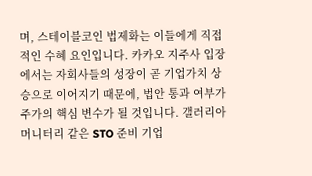며, 스테이블코인 법제화는 이들에게 직접적인 수혜 요인입니다. 카카오 지주사 입장에서는 자회사들의 성장이 곧 기업가치 상승으로 이어지기 때문에, 법안 통과 여부가 주가의 핵심 변수가 될 것입니다. 갤러리아 머니터리 같은 STO 준비 기업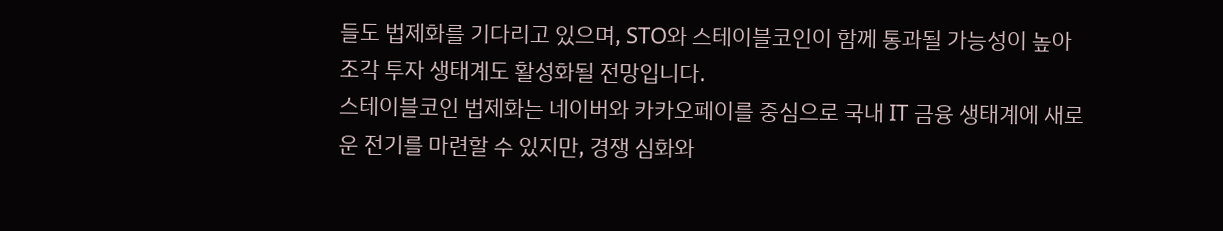들도 법제화를 기다리고 있으며, STO와 스테이블코인이 함께 통과될 가능성이 높아 조각 투자 생태계도 활성화될 전망입니다.
스테이블코인 법제화는 네이버와 카카오페이를 중심으로 국내 IT 금융 생태계에 새로운 전기를 마련할 수 있지만, 경쟁 심화와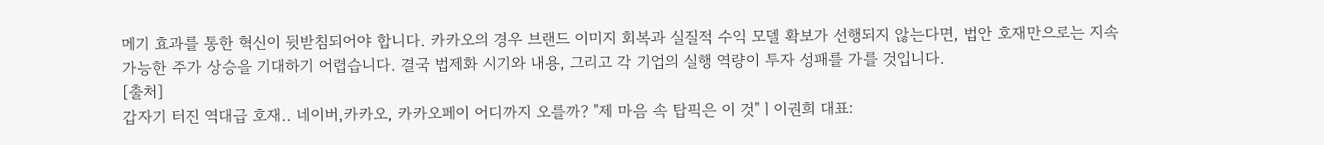메기 효과를 통한 혁신이 뒷받침되어야 합니다. 카카오의 경우 브랜드 이미지 회복과 실질적 수익 모델 확보가 선행되지 않는다면, 법안 호재만으로는 지속 가능한 주가 상승을 기대하기 어렵습니다. 결국 법제화 시기와 내용, 그리고 각 기업의 실행 역량이 투자 성패를 가를 것입니다.
[출처]
갑자기 터진 역대급 호재.. 네이버,카카오, 카카오페이 어디까지 오를까? "제 마음 속 탑픽은 이 것"ㅣ이권희 대표: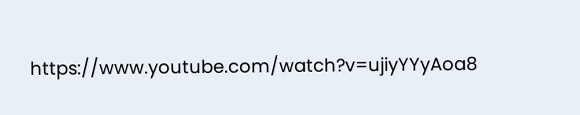https://www.youtube.com/watch?v=ujiyYYyAoa8